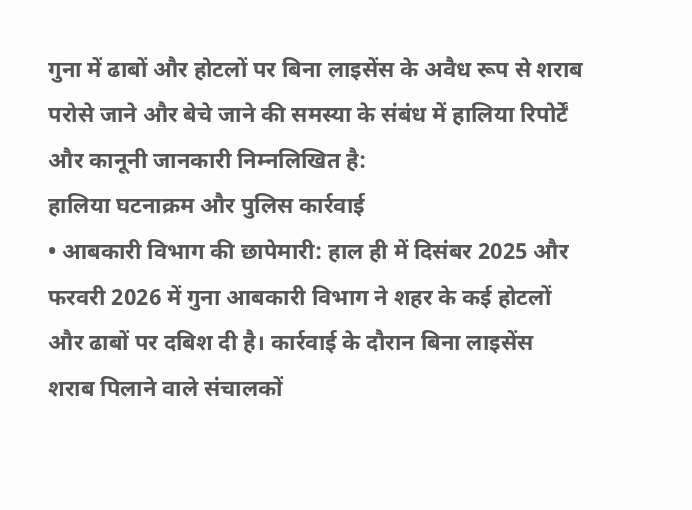गुना में ढाबों और होटलों पर बिना लाइसेंस के अवैध रूप से शराब परोसे जाने और बेचे जाने की समस्या के संबंध में हालिया रिपोर्टें और कानूनी जानकारी निम्नलिखित है:
हालिया घटनाक्रम और पुलिस कार्रवाई
• आबकारी विभाग की छापेमारी: हाल ही में दिसंबर 2025 और फरवरी 2026 में गुना आबकारी विभाग ने शहर के कई होटलों और ढाबों पर दबिश दी है। कार्रवाई के दौरान बिना लाइसेंस शराब पिलाने वाले संचालकों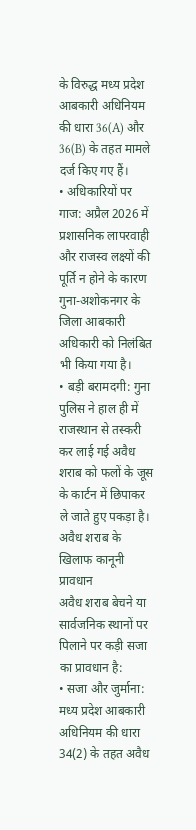के विरुद्ध मध्य प्रदेश आबकारी अधिनियम की धारा 36(A) और 36(B) के तहत मामले दर्ज किए गए हैं।
• अधिकारियों पर गाज: अप्रैल 2026 में प्रशासनिक लापरवाही और राजस्व लक्ष्यों की पूर्ति न होने के कारण गुना-अशोकनगर के जिला आबकारी अधिकारी को निलंबित भी किया गया है।
• बड़ी बरामदगी: गुना पुलिस ने हाल ही में राजस्थान से तस्करी कर लाई गई अवैध शराब को फलों के जूस के कार्टन में छिपाकर ले जाते हुए पकड़ा है।
अवैध शराब के खिलाफ कानूनी प्रावधान
अवैध शराब बेचने या सार्वजनिक स्थानों पर पिलाने पर कड़ी सजा का प्रावधान है:
• सजा और जुर्माना: मध्य प्रदेश आबकारी अधिनियम की धारा 34(2) के तहत अवैध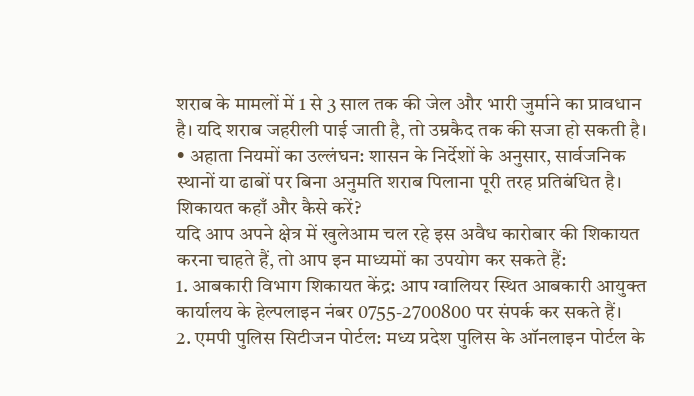शराब के मामलों में 1 से 3 साल तक की जेल और भारी जुर्माने का प्रावधान है। यदि शराब जहरीली पाई जाती है, तो उम्रकैद तक की सजा हो सकती है।
• अहाता नियमों का उल्लंघन: शासन के निर्देशों के अनुसार, सार्वजनिक स्थानों या ढाबों पर बिना अनुमति शराब पिलाना पूरी तरह प्रतिबंधित है।
शिकायत कहाँ और कैसे करें?
यदि आप अपने क्षेत्र में खुलेआम चल रहे इस अवैध कारोबार की शिकायत करना चाहते हैं, तो आप इन माध्यमों का उपयोग कर सकते हैं:
1. आबकारी विभाग शिकायत केंद्र: आप ग्वालियर स्थित आबकारी आयुक्त कार्यालय के हेल्पलाइन नंबर 0755-2700800 पर संपर्क कर सकते हैं।
2. एमपी पुलिस सिटीजन पोर्टल: मध्य प्रदेश पुलिस के ऑनलाइन पोर्टल के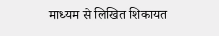माध्यम से लिखित शिकायत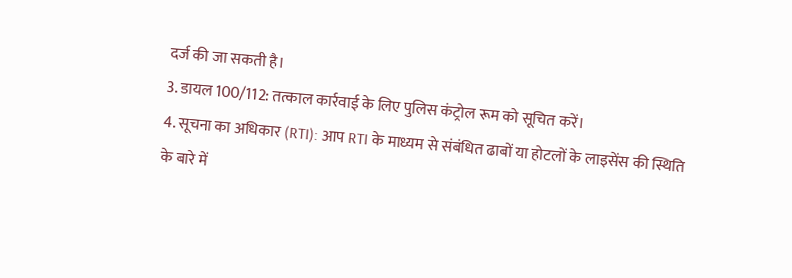दर्ज की जा सकती है।
3. डायल 100/112: तत्काल कार्रवाई के लिए पुलिस कंट्रोल रूम को सूचित करें।
4. सूचना का अधिकार (RTI): आप RTI के माध्यम से संबंधित ढाबों या होटलों के लाइसेंस की स्थिति के बारे में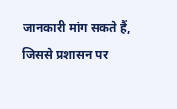जानकारी मांग सकते हैं, जिससे प्रशासन पर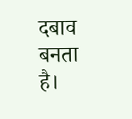दबाव बनता है।